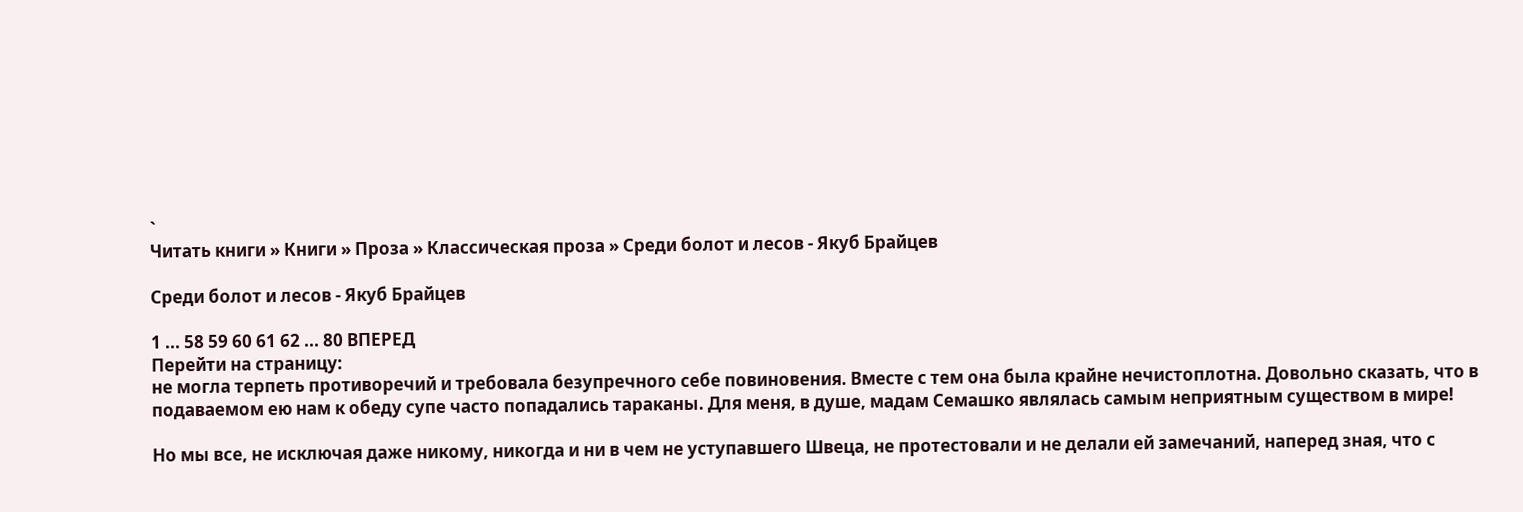`
Читать книги » Книги » Проза » Классическая проза » Среди болот и лесов - Якуб Брайцев

Среди болот и лесов - Якуб Брайцев

1 ... 58 59 60 61 62 ... 80 ВПЕРЕД
Перейти на страницу:
не могла терпеть противоречий и требовала безупречного себе повиновения. Вместе с тем она была крайне нечистоплотна. Довольно сказать, что в подаваемом ею нам к обеду супе часто попадались тараканы. Для меня, в душе, мадам Семашко являлась самым неприятным существом в мире!

Но мы все, не исключая даже никому, никогда и ни в чем не уступавшего Швеца, не протестовали и не делали ей замечаний, наперед зная, что с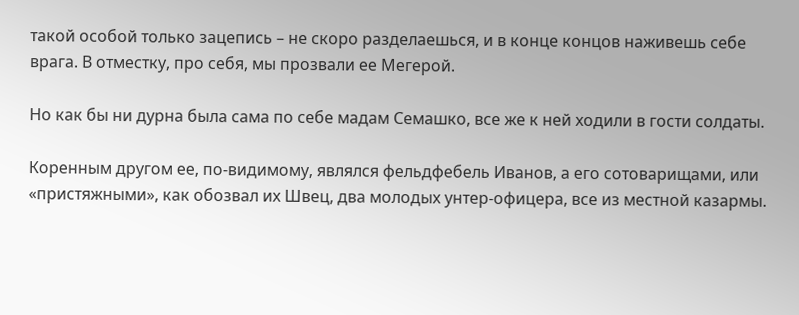такой особой только зацепись – не скоро разделаешься, и в конце концов наживешь себе врага. В отместку, про себя, мы прозвали ее Мегерой.

Но как бы ни дурна была сама по себе мадам Семашко, все же к ней ходили в гости солдаты.

Коренным другом ее, по-видимому, являлся фельдфебель Иванов, а его сотоварищами, или «пристяжными», как обозвал их Швец, два молодых унтер-офицера, все из местной казармы.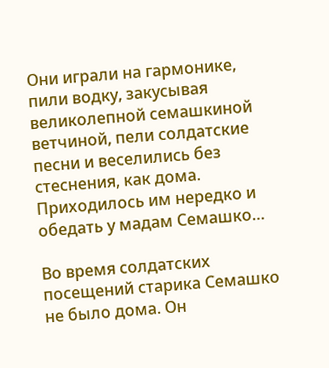Они играли на гармонике, пили водку, закусывая великолепной семашкиной ветчиной, пели солдатские песни и веселились без стеснения, как дома. Приходилось им нередко и обедать у мадам Семашко…

Во время солдатских посещений старика Семашко не было дома. Он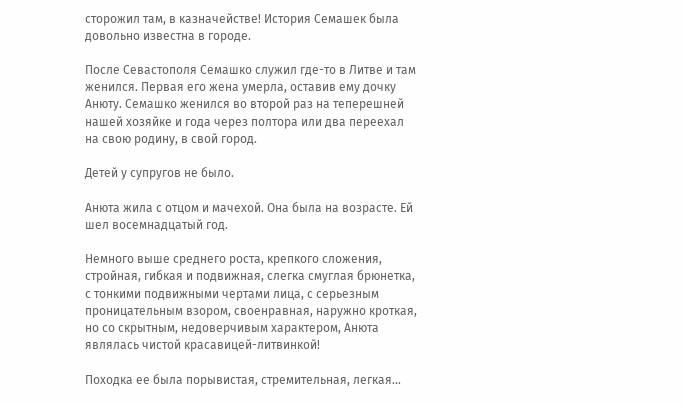сторожил там, в казначействе! История Семашек была довольно известна в городе.

После Севастополя Семашко служил где-то в Литве и там женился. Первая его жена умерла, оставив ему дочку Анюту. Семашко женился во второй раз на теперешней нашей хозяйке и года через полтора или два переехал на свою родину, в свой город.

Детей у супругов не было.

Анюта жила с отцом и мачехой. Она была на возрасте. Ей шел восемнадцатый год.

Немного выше среднего роста, крепкого сложения, стройная, гибкая и подвижная, слегка смуглая брюнетка, с тонкими подвижными чертами лица, с серьезным проницательным взором, своенравная, наружно кроткая, но со скрытным, недоверчивым характером, Анюта являлась чистой красавицей-литвинкой!

Походка ее была порывистая, стремительная, легкая…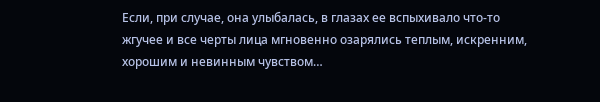Если, при случае, она улыбалась, в глазах ее вспыхивало что-то жгучее и все черты лица мгновенно озарялись теплым, искренним, хорошим и невинным чувством…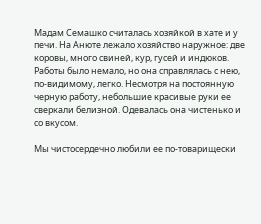Мадам Семашко считалась хозяйкой в хате и у печи. На Анюте лежало хозяйство наружное: две коровы, много свиней, кур, гусей и индюков. Работы было немало, но она справлялась с нею, по-видимому, легко. Несмотря на постоянную черную работу, небольшие красивые руки ее сверкали белизной. Одевалась она чистенько и со вкусом.

Мы чистосердечно любили ее по-товарищески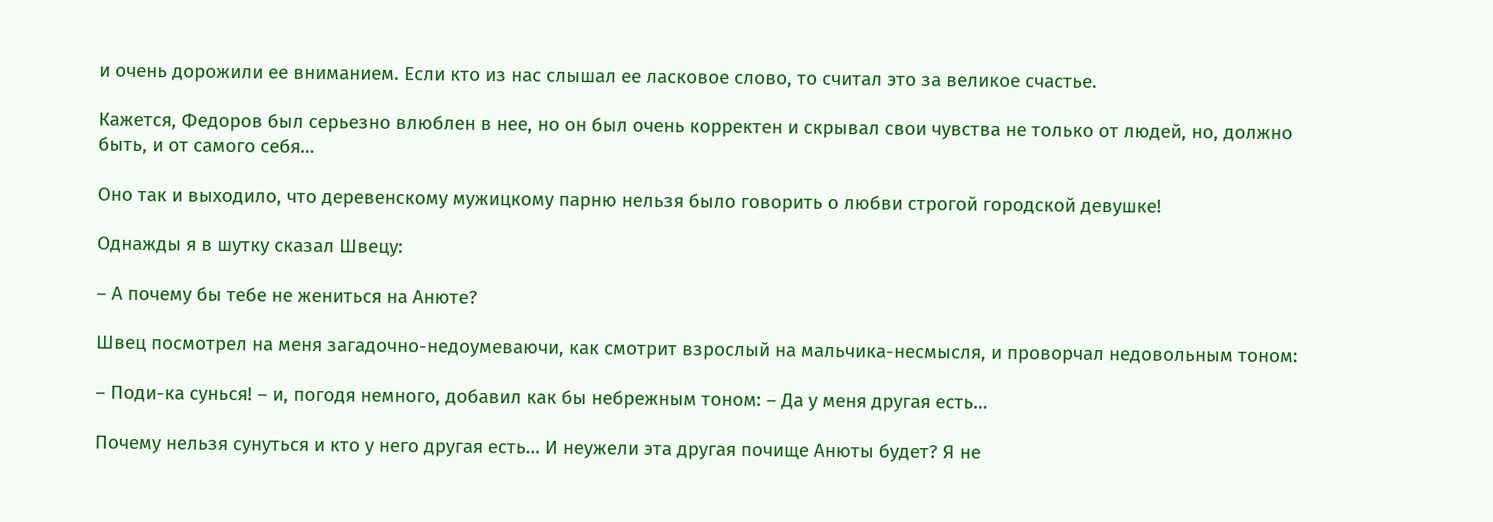и очень дорожили ее вниманием. Если кто из нас слышал ее ласковое слово, то считал это за великое счастье.

Кажется, Федоров был серьезно влюблен в нее, но он был очень корректен и скрывал свои чувства не только от людей, но, должно быть, и от самого себя…

Оно так и выходило, что деревенскому мужицкому парню нельзя было говорить о любви строгой городской девушке!

Однажды я в шутку сказал Швецу:

– А почему бы тебе не жениться на Анюте?

Швец посмотрел на меня загадочно-недоумеваючи, как смотрит взрослый на мальчика-несмысля, и проворчал недовольным тоном:

– Поди-ка сунься! – и, погодя немного, добавил как бы небрежным тоном: – Да у меня другая есть…

Почему нельзя сунуться и кто у него другая есть… И неужели эта другая почище Анюты будет? Я не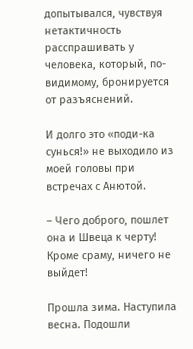допытывался, чувствуя нетактичность расспрашивать у человека, который, по-видимому, бронируется от разъяснений.

И долго это «поди-ка сунься!» не выходило из моей головы при встречах с Анютой.

– Чего доброго, пошлет она и Швеца к черту! Кроме сраму, ничего не выйдет!

Прошла зима. Наступила весна. Подошли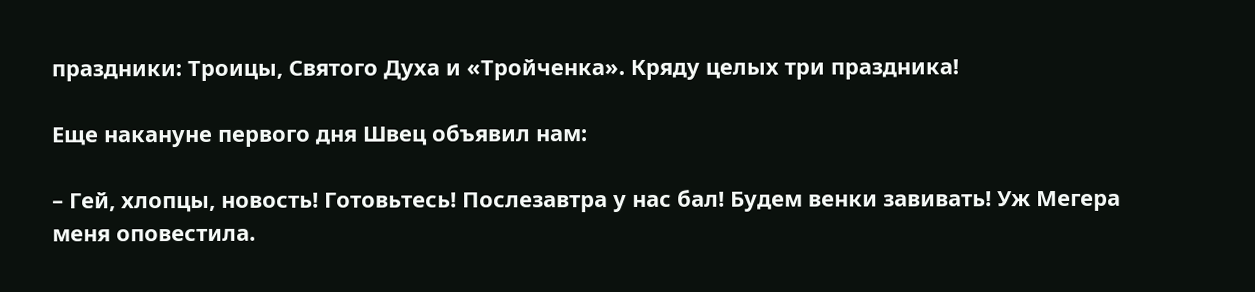праздники: Троицы, Святого Духа и «Тройченка». Кряду целых три праздника!

Еще накануне первого дня Швец объявил нам:

– Гей, хлопцы, новость! Готовьтесь! Послезавтра у нас бал! Будем венки завивать! Уж Мегера меня оповестила.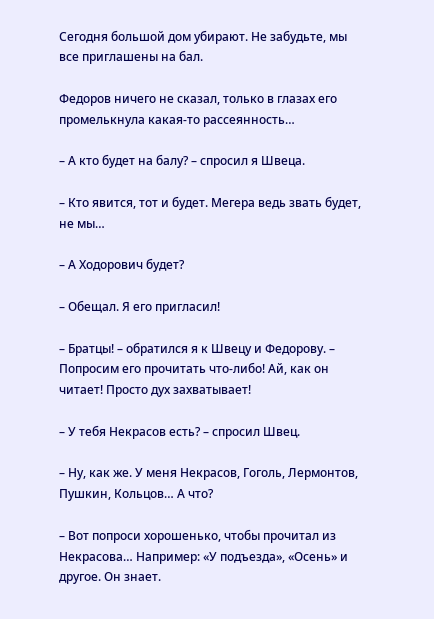Сегодня большой дом убирают. Не забудьте, мы все приглашены на бал.

Федоров ничего не сказал, только в глазах его промелькнула какая-то рассеянность…

– А кто будет на балу? – спросил я Швеца.

– Кто явится, тот и будет. Мегера ведь звать будет, не мы…

– А Ходорович будет?

– Обещал. Я его пригласил!

– Братцы! – обратился я к Швецу и Федорову. – Попросим его прочитать что-либо! Ай, как он читает! Просто дух захватывает!

– У тебя Некрасов есть? – спросил Швец.

– Ну, как же. У меня Некрасов, Гоголь, Лермонтов, Пушкин, Кольцов… А что?

– Вот попроси хорошенько, чтобы прочитал из Некрасова… Например: «У подъезда», «Осень» и другое. Он знает.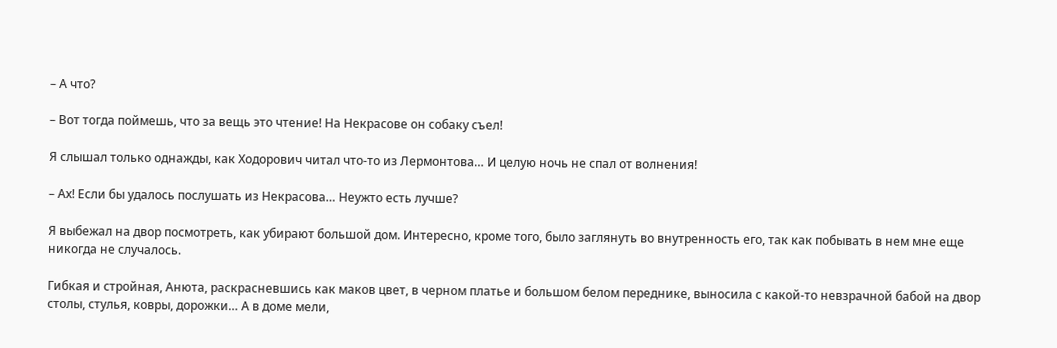– А что?

– Вот тогда поймешь, что за вещь это чтение! На Некрасове он собаку съел!

Я слышал только однажды, как Ходорович читал что-то из Лермонтова… И целую ночь не спал от волнения!

– Ах! Если бы удалось послушать из Некрасова… Неужто есть лучше?

Я выбежал на двор посмотреть, как убирают большой дом. Интересно, кроме того, было заглянуть во внутренность его, так как побывать в нем мне еще никогда не случалось.

Гибкая и стройная, Анюта, раскрасневшись как маков цвет, в черном платье и большом белом переднике, выносила с какой-то невзрачной бабой на двор столы, стулья, ковры, дорожки… А в доме мели,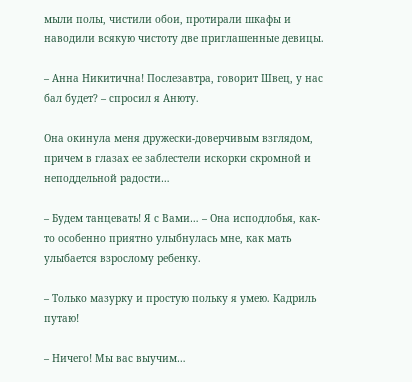мыли полы, чистили обои, протирали шкафы и наводили всякую чистоту две приглашенные девицы.

– Анна Никитична! Послезавтра, говорит Швец, у нас бал будет? – спросил я Анюту.

Она окинула меня дружески-доверчивым взглядом, причем в глазах ее заблестели искорки скромной и неподдельной радости…

– Будем танцевать! Я с Вами… – Она исподлобья, как-то особенно приятно улыбнулась мне, как мать улыбается взрослому ребенку.

– Только мазурку и простую польку я умею. Кадриль путаю!

– Ничего! Мы вас выучим…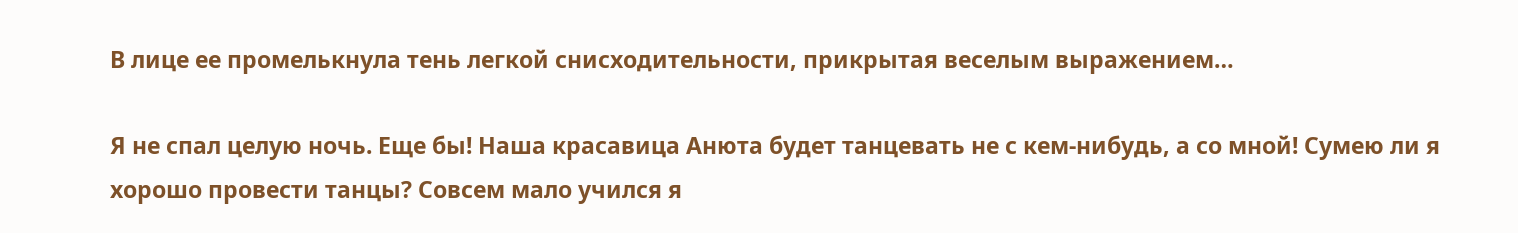В лице ее промелькнула тень легкой снисходительности, прикрытая веселым выражением…

Я не спал целую ночь. Еще бы! Наша красавица Анюта будет танцевать не с кем-нибудь, а со мной! Сумею ли я хорошо провести танцы? Совсем мало учился я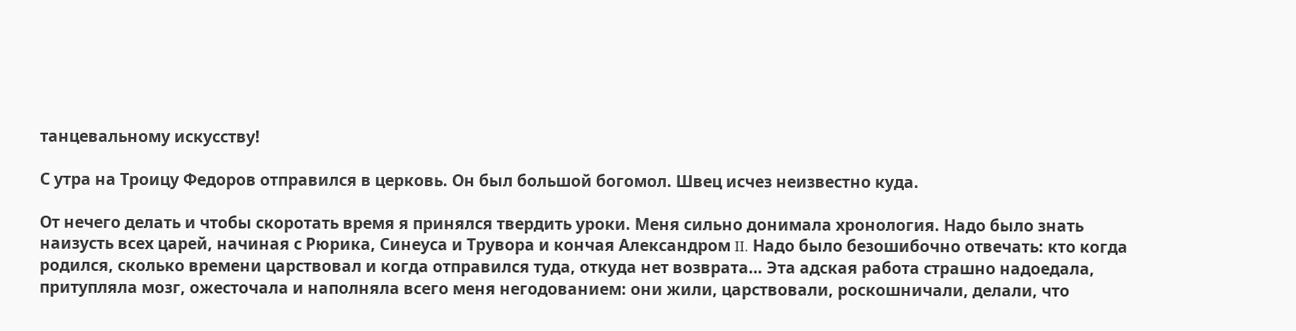танцевальному искусству!

С утра на Троицу Федоров отправился в церковь. Он был большой богомол. Швец исчез неизвестно куда.

От нечего делать и чтобы скоротать время я принялся твердить уроки. Меня сильно донимала хронология. Надо было знать наизусть всех царей, начиная с Рюрика, Синеуса и Трувора и кончая Александром II. Надо было безошибочно отвечать: кто когда родился, сколько времени царствовал и когда отправился туда, откуда нет возврата… Эта адская работа страшно надоедала, притупляла мозг, ожесточала и наполняла всего меня негодованием: они жили, царствовали, роскошничали, делали, что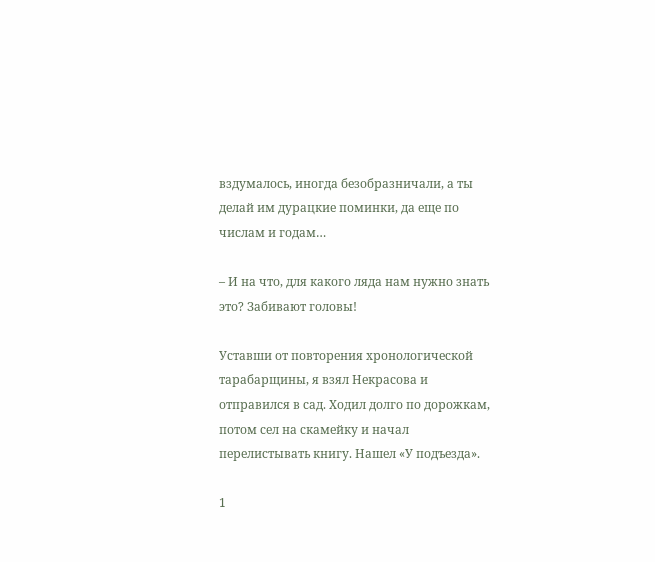вздумалось, иногда безобразничали, а ты делай им дурацкие поминки, да еще по числам и годам…

– И на что, для какого ляда нам нужно знать это? Забивают головы!

Уставши от повторения хронологической тарабарщины, я взял Некрасова и отправился в сад. Ходил долго по дорожкам, потом сел на скамейку и начал перелистывать книгу. Нашел «У подъезда».

1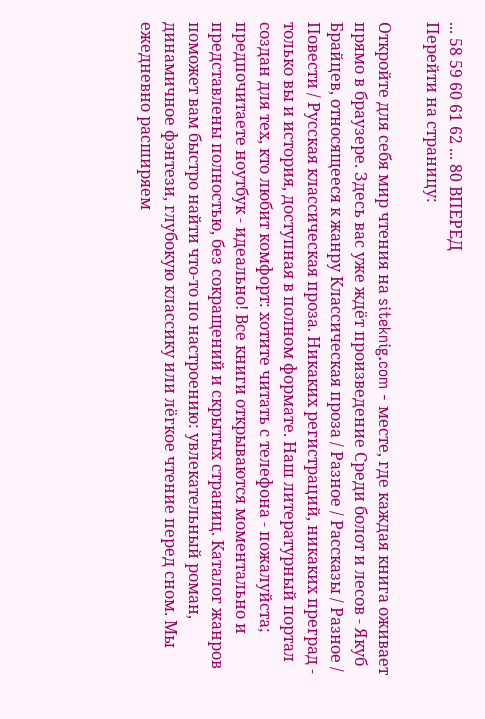... 58 59 60 61 62 ... 80 ВПЕРЕД
Перейти на страницу:

Откройте для себя мир чтения на siteknig.com - месте, где каждая книга оживает прямо в браузере. Здесь вас уже ждёт произведение Среди болот и лесов - Якуб Брайцев, относящееся к жанру Классическая проза / Разное / Рассказы / Разное / Повести / Русская классическая проза. Никаких регистраций, никаких преград - только вы и история, доступная в полном формате. Наш литературный портал создан для тех, кто любит комфорт: хотите читать с телефона - пожалуйста; предпочитаете ноутбук - идеально! Все книги открываются моментально и представлены полностью, без сокращений и скрытых страниц. Каталог жанров поможет вам быстро найти что-то по настроению: увлекательный роман, динамичное фэнтези, глубокую классику или лёгкое чтение перед сном. Мы ежедневно расширяем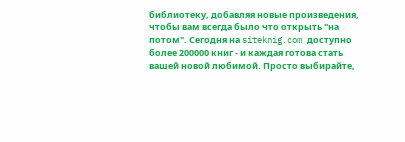библиотеку, добавляя новые произведения, чтобы вам всегда было что открыть "на потом". Сегодня на siteknig.com доступно более 200000 книг - и каждая готова стать вашей новой любимой. Просто выбирайте,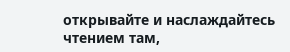открывайте и наслаждайтесь чтением там,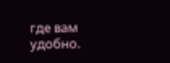где вам удобно.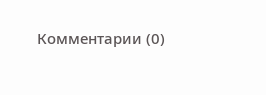Комментарии (0)